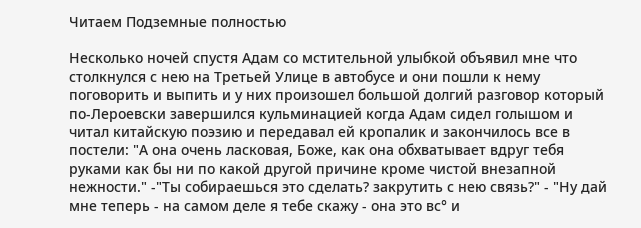Читаем Подземные полностью

Несколько ночей спустя Адам со мстительной улыбкой объявил мне что столкнулся с нею на Третьей Улице в автобусе и они пошли к нему поговорить и выпить и у них произошел большой долгий разговор который по-Лероевски завершился кульминацией когда Адам сидел голышом и читал китайскую поэзию и передавал ей кропалик и закончилось все в постели: "А она очень ласковая, Боже, как она обхватывает вдруг тебя руками как бы ни по какой другой причине кроме чистой внезапной нежности." -"Ты собираешься это сделать? закрутить с нею связь?" - "Ну дай мне теперь - на самом деле я тебе скажу - она это вс° и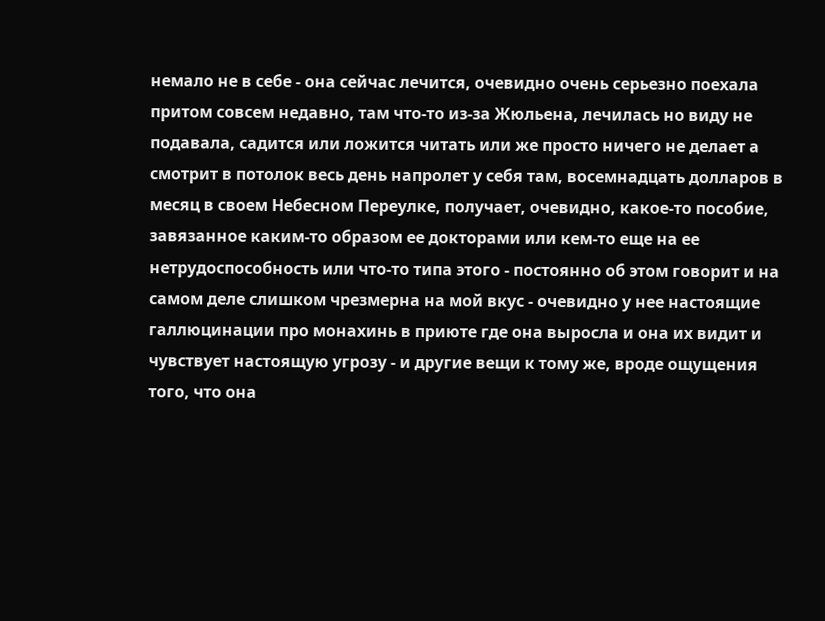немало не в себе - она сейчас лечится, очевидно очень серьезно поехала притом совсем недавно, там что-то из-за Жюльена, лечилась но виду не подавала, садится или ложится читать или же просто ничего не делает а смотрит в потолок весь день напролет у себя там, восемнадцать долларов в месяц в своем Небесном Переулке, получает, очевидно, какое-то пособие, завязанное каким-то образом ее докторами или кем-то еще на ее нетрудоспособность или что-то типа этого - постоянно об этом говорит и на самом деле слишком чрезмерна на мой вкус - очевидно у нее настоящие галлюцинации про монахинь в приюте где она выросла и она их видит и чувствует настоящую угрозу - и другие вещи к тому же, вроде ощущения того, что она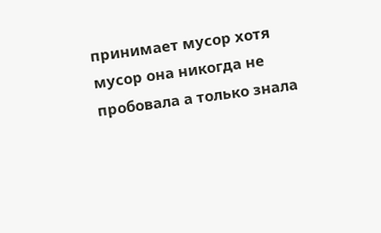принимает мусор хотя мусор она никогда не пробовала а только знала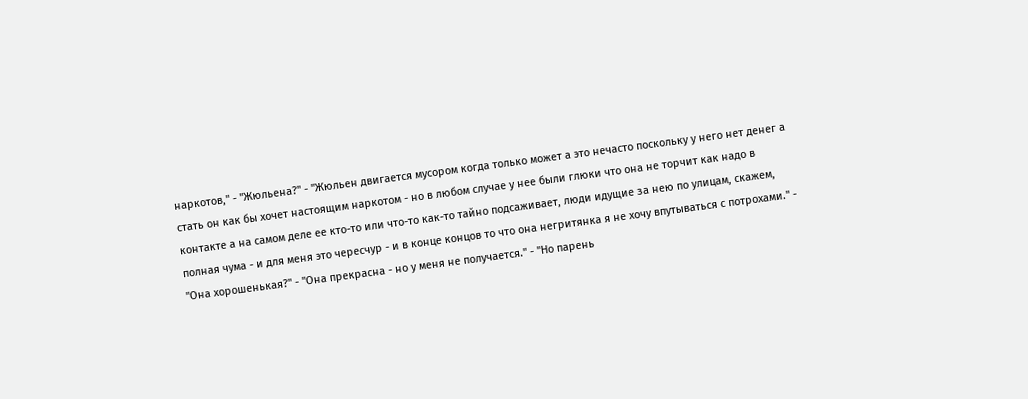наркотов," - "Жюльена?" - "Жюльен двигается мусором когда только может а это нечасто поскольку у него нет денег а стать он как бы хочет настоящим наркотом - но в любом случае у нее были глюки что она не торчит как надо в контакте а на самом деле ее кто-то или что-то как-то тайно подсаживает, люди идущие за нею по улицам, скажем, полная чума - и для меня это чересчур - и в конце концов то что она негритянка я не хочу впутываться с потрохами." - "Она хорошенькая?" - "Она прекрасна - но у меня не получается." - "Но парень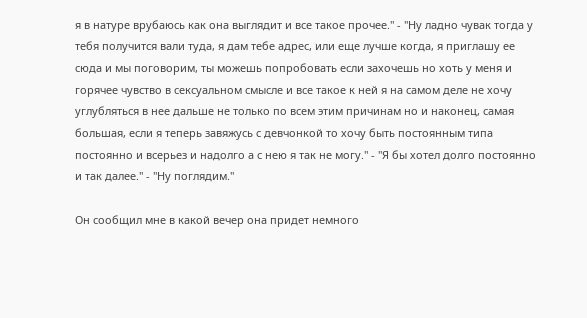я в натуре врубаюсь как она выглядит и все такое прочее." - "Ну ладно чувак тогда у тебя получится вали туда, я дам тебе адрес, или еще лучше когда, я приглашу ее сюда и мы поговорим, ты можешь попробовать если захочешь но хоть у меня и горячее чувство в сексуальном смысле и все такое к ней я на самом деле не хочу углубляться в нее дальше не только по всем этим причинам но и наконец, самая большая, если я теперь завяжусь с девчонкой то хочу быть постоянным типа постоянно и всерьез и надолго а с нею я так не могу." - "Я бы хотел долго постоянно и так далее." - "Ну поглядим."

Он сообщил мне в какой вечер она придет немного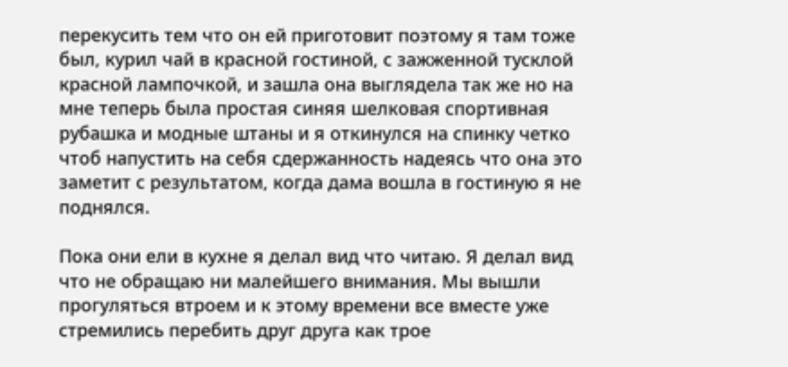перекусить тем что он ей приготовит поэтому я там тоже был, курил чай в красной гостиной, с зажженной тусклой красной лампочкой, и зашла она выглядела так же но на мне теперь была простая синяя шелковая спортивная рубашка и модные штаны и я откинулся на спинку четко чтоб напустить на себя сдержанность надеясь что она это заметит с результатом, когда дама вошла в гостиную я не поднялся.

Пока они ели в кухне я делал вид что читаю. Я делал вид что не обращаю ни малейшего внимания. Мы вышли прогуляться втроем и к этому времени все вместе уже стремились перебить друг друга как трое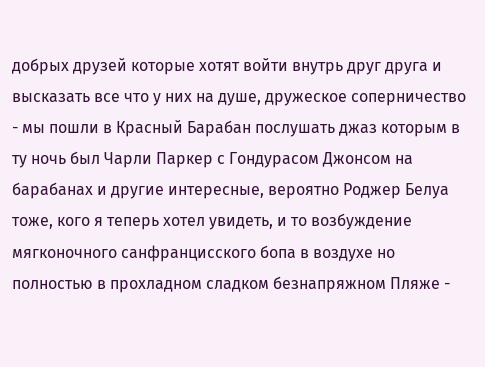добрых друзей которые хотят войти внутрь друг друга и высказать все что у них на душе, дружеское соперничество - мы пошли в Красный Барабан послушать джаз которым в ту ночь был Чарли Паркер с Гондурасом Джонсом на барабанах и другие интересные, вероятно Роджер Белуа тоже, кого я теперь хотел увидеть, и то возбуждение мягконочного санфранцисского бопа в воздухе но полностью в прохладном сладком безнапряжном Пляже -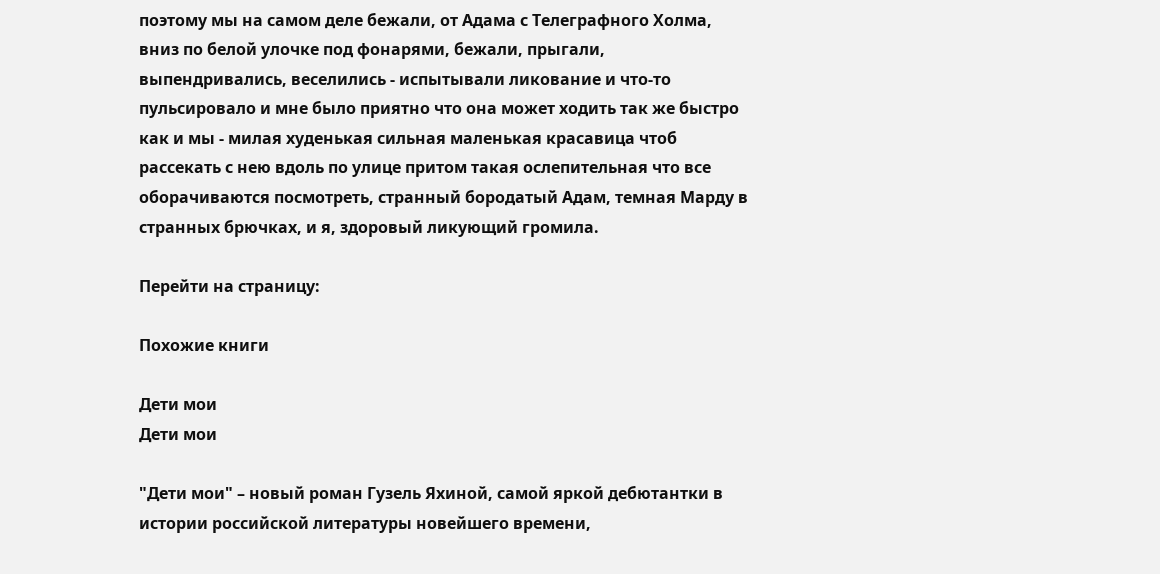поэтому мы на самом деле бежали, от Адама с Телеграфного Холма, вниз по белой улочке под фонарями, бежали, прыгали, выпендривались, веселились - испытывали ликование и что-то пульсировало и мне было приятно что она может ходить так же быстро как и мы - милая худенькая сильная маленькая красавица чтоб рассекать с нею вдоль по улице притом такая ослепительная что все оборачиваются посмотреть, странный бородатый Адам, темная Марду в странных брючках, и я, здоровый ликующий громила.

Перейти на страницу:

Похожие книги

Дети мои
Дети мои

"Дети мои" – новый роман Гузель Яхиной, самой яркой дебютантки в истории российской литературы новейшего времени,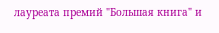лауреата премий "Большая книга" и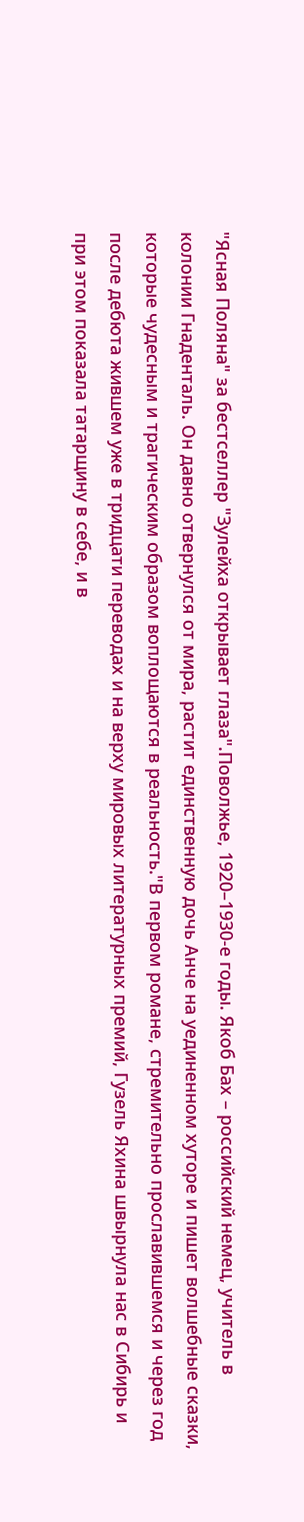"Ясная Поляна" за бестселлер "Зулейха открывает глаза".Поволжье, 1920–1930-е годы. Якоб Бах – российский немец, учитель в колонии Гнаденталь. Он давно отвернулся от мира, растит единственную дочь Анче на уединенном хуторе и пишет волшебные сказки, которые чудесным и трагическим образом воплощаются в реальность."В первом романе, стремительно прославившемся и через год после дебюта жившем уже в тридцати переводах и на верху мировых литературных премий, Гузель Яхина швырнула нас в Сибирь и при этом показала татарщину в себе, и в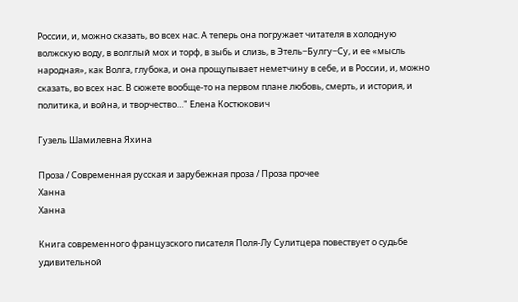России, и, можно сказать, во всех нас. А теперь она погружает читателя в холодную волжскую воду, в волглый мох и торф, в зыбь и слизь, в Этель−Булгу−Су, и ее «мысль народная», как Волга, глубока, и она прощупывает неметчину в себе, и в России, и, можно сказать, во всех нас. В сюжете вообще-то на первом плане любовь, смерть, и история, и политика, и война, и творчество…" Елена Костюкович

Гузель Шамилевна Яхина

Проза / Современная русская и зарубежная проза / Проза прочее
Ханна
Ханна

Книга современного французского писателя Поля-Лу Сулитцера повествует о судьбе удивительной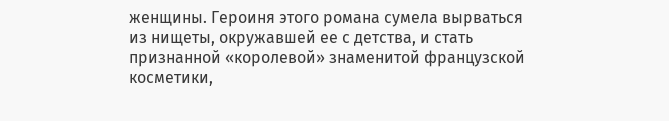женщины. Героиня этого романа сумела вырваться из нищеты, окружавшей ее с детства, и стать признанной «королевой» знаменитой французской косметики,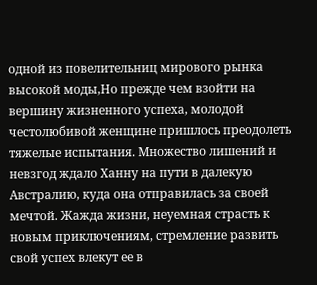одной из повелительниц мирового рынка высокой моды,Но прежде чем взойти на вершину жизненного успеха, молодой честолюбивой женщине пришлось преодолеть тяжелые испытания. Множество лишений и невзгод ждало Ханну на пути в далекую Австралию, куда она отправилась за своей мечтой. Жажда жизни, неуемная страсть к новым приключениям, стремление развить свой успех влекут ее в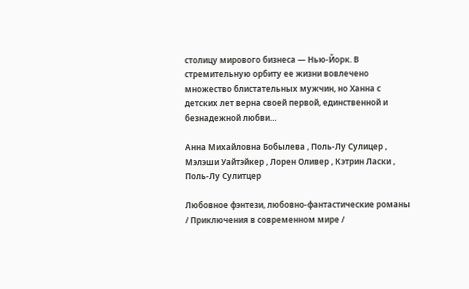столицу мирового бизнеса — Нью-Йорк. В стремительную орбиту ее жизни вовлечено множество блистательных мужчин, но Ханна с детских лет верна своей первой, единственной и безнадежной любви…

Анна Михайловна Бобылева , Поль-Лу Сулицер , Мэлэши Уайтэйкер , Лорен Оливер , Кэтрин Ласки , Поль-Лу Сулитцер

Любовное фэнтези, любовно-фантастические романы / Приключения в современном мире /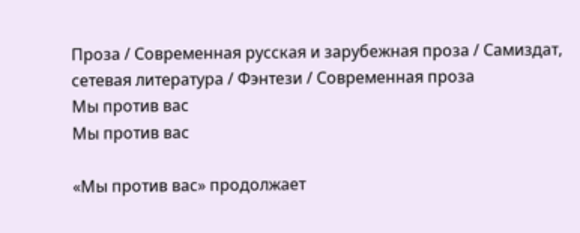Проза / Современная русская и зарубежная проза / Самиздат, сетевая литература / Фэнтези / Современная проза
Мы против вас
Мы против вас

«Мы против вас» продолжает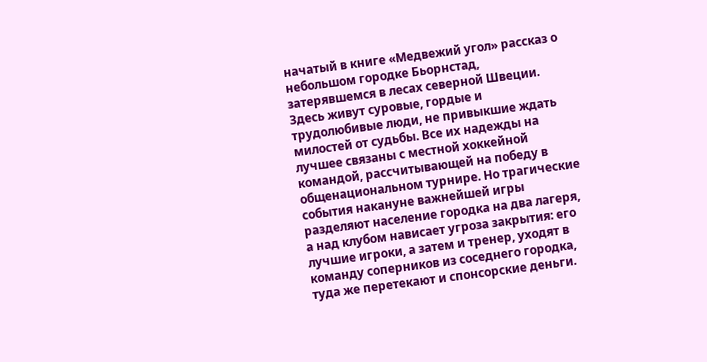начатый в книге «Медвежий угол» рассказ о небольшом городке Бьорнстад, затерявшемся в лесах северной Швеции. Здесь живут суровые, гордые и трудолюбивые люди, не привыкшие ждать милостей от судьбы. Все их надежды на лучшее связаны с местной хоккейной командой, рассчитывающей на победу в общенациональном турнире. Но трагические события накануне важнейшей игры разделяют население городка на два лагеря, а над клубом нависает угроза закрытия: его лучшие игроки, а затем и тренер, уходят в команду соперников из соседнего городка, туда же перетекают и спонсорские деньги.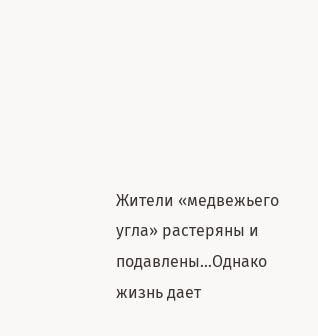Жители «медвежьего угла» растеряны и подавлены…Однако жизнь дает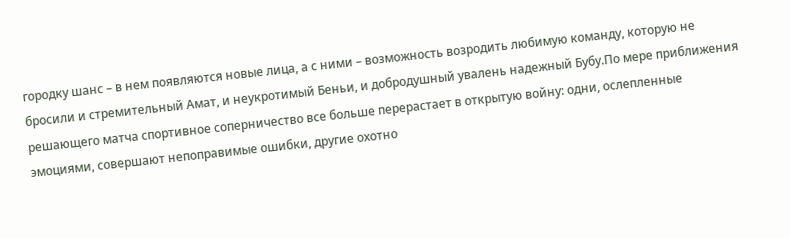городку шанс – в нем появляются новые лица, а с ними – возможность возродить любимую команду, которую не бросили и стремительный Амат, и неукротимый Беньи, и добродушный увалень надежный Бубу.По мере приближения решающего матча спортивное соперничество все больше перерастает в открытую войну: одни, ослепленные эмоциями, совершают непоправимые ошибки, другие охотно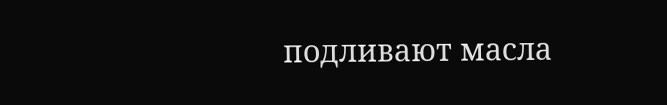подливают масла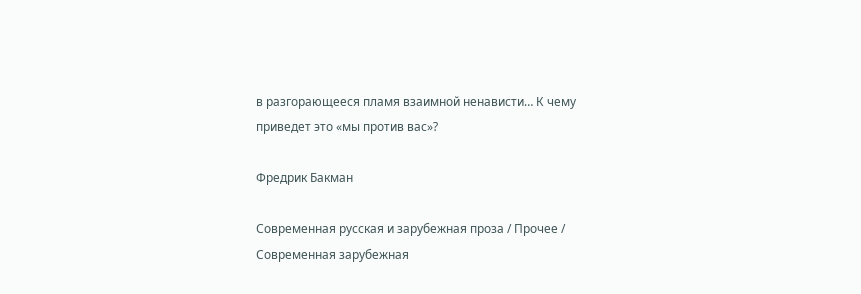в разгорающееся пламя взаимной ненависти… К чему приведет это «мы против вас»?

Фредрик Бакман

Современная русская и зарубежная проза / Прочее / Современная зарубежная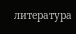литература